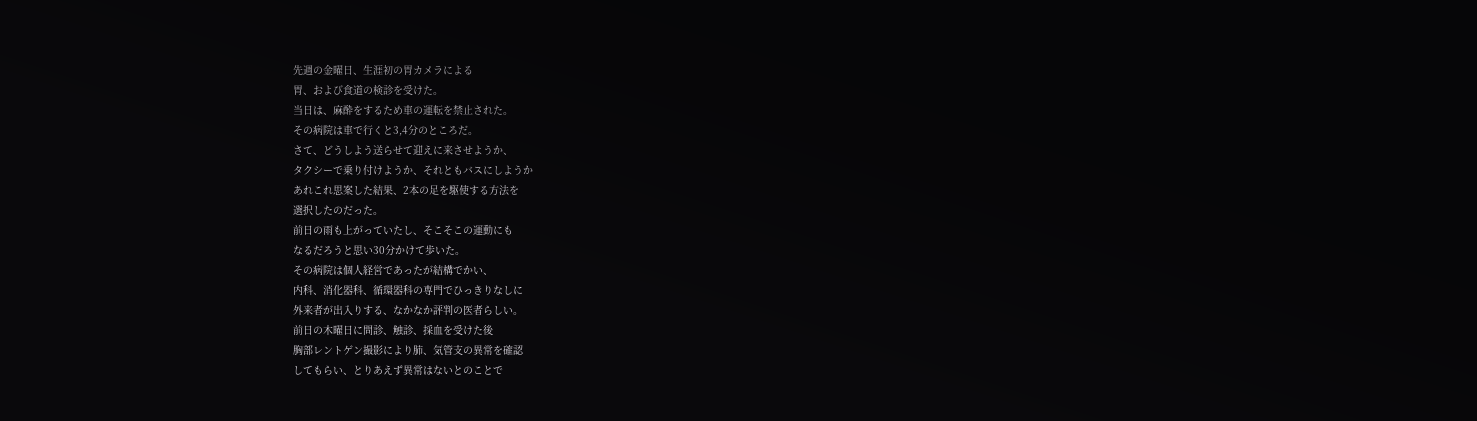先週の金曜日、生涯初の胃カメラによる
胃、および食道の検診を受けた。
当日は、麻酔をするため車の運転を禁止された。
その病院は車で行くと3,4分のところだ。
さて、どうしよう送らせて迎えに来させようか、
タクシーで乗り付けようか、それともバスにしようか
あれこれ思案した結果、2本の足を駆使する方法を
選択したのだった。
前日の雨も上がっていたし、そこそこの運動にも
なるだろうと思い30分かけて歩いた。
その病院は個人経営であったが結構でかい、
内科、消化器科、循環器科の専門でひっきりなしに
外来者が出入りする、なかなか評判の医者らしい。
前日の木曜日に問診、触診、採血を受けた後
胸部レントゲン撮影により肺、気管支の異常を確認
してもらい、とりあえず異常はないとのことで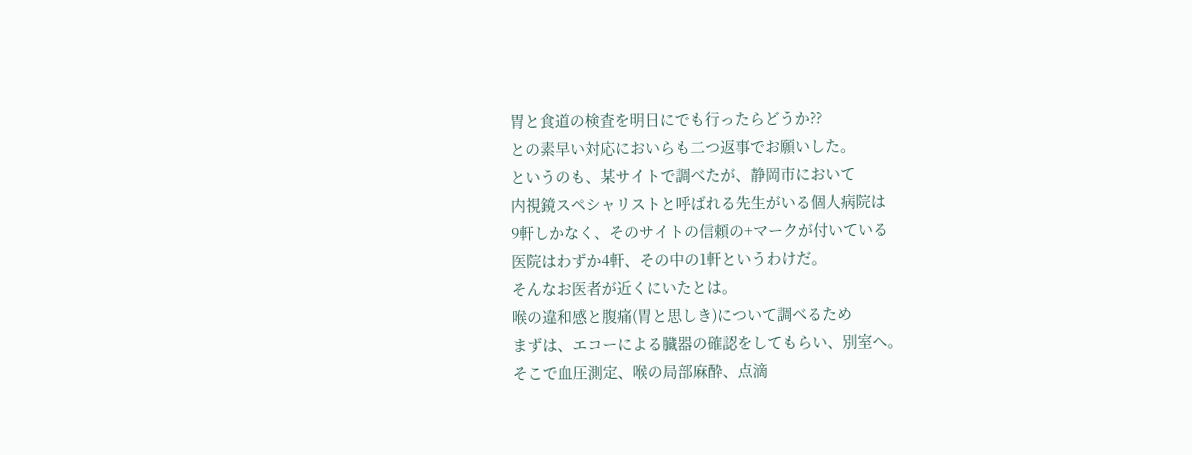胃と食道の検査を明日にでも行ったらどうか??
との素早い対応においらも二つ返事でお願いした。
というのも、某サイトで調べたが、静岡市において
内視鏡スペシャリストと呼ばれる先生がいる個人病院は
9軒しかなく、そのサイトの信頼の+マークが付いている
医院はわずか4軒、その中の1軒というわけだ。
そんなお医者が近くにいたとは。
喉の違和感と腹痛(胃と思しき)について調べるため
まずは、エコーによる臓器の確認をしてもらい、別室へ。
そこで血圧測定、喉の局部麻酔、点滴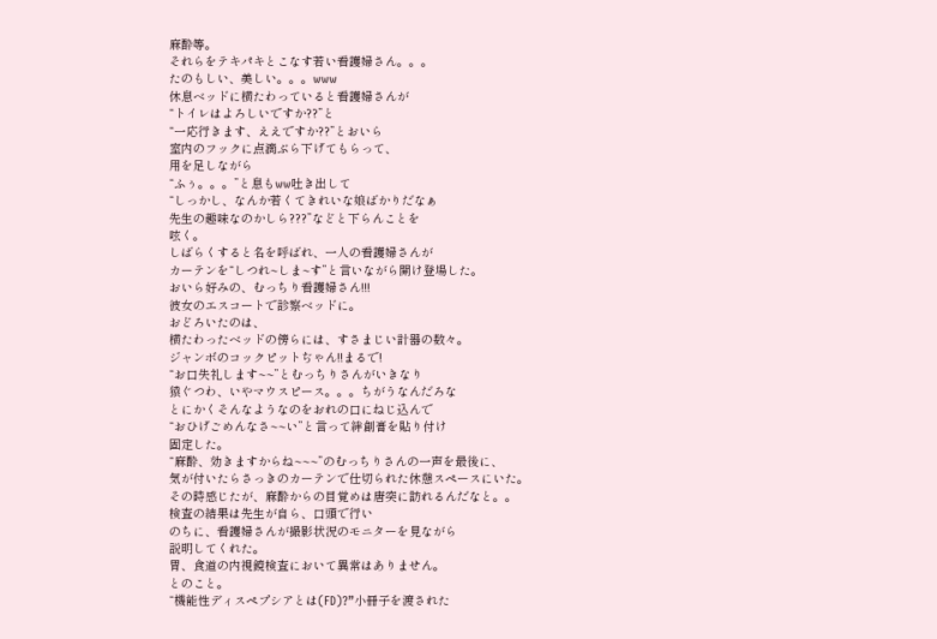麻酔等。
それらをテキパキとこなす若い看護婦さん。。。
たのもしい、美しい。。。www
休息ベッドに横たわっていると看護婦さんが
“トイレはよろしいですか??”と
“一応行きます、ええですか??”とおいら
室内のフックに点滴ぶら下げてもらって、
用を足しながら
“ふぅ。。。”と息もww吐き出して
“しっかし、なんか若くてきれいな娘ばかりだなぁ
先生の趣味なのかしら???”などと下らんことを
呟く。
しばらくすると名を呼ばれ、一人の看護婦さんが
カーテンを“しつれ~しま~す”と言いながら開け登場した。
おいら好みの、むっちり看護婦さん!!!
彼女のエスコートで診察ベッドに。
おどろいたのは、
横たわったベッドの傍らには、すさまじい計器の数々。
ジャンボのコックピットぢゃん!!まるで!
“お口失礼します~~”とむっちりさんがいきなり
猿ぐつわ、いやマウスピース。。。ちがうなんだろな
とにかくそんなようなのをおれの口にねじ込んで
“おひげごめんなさ~~い”と言って絆創膏を貼り付け
固定した。
“麻酔、効きますからね~~~”のむっちりさんの一声を最後に、
気が付いたらさっきのカーテンで仕切られた休憩スペースにいた。
その時感じたが、麻酔からの目覚めは唐突に訪れるんだなと。。
検査の結果は先生が自ら、口頭で行い
のちに、看護婦さんが撮影状況のモニターを見ながら
説明してくれた。
胃、食道の内視鏡検査において異常はありません。
とのこと。
“機能性ディスペプシアとは(FD)?”小冊子を渡された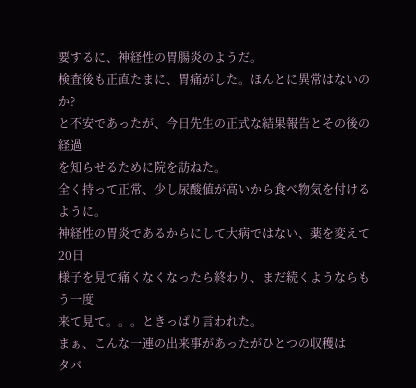要するに、神経性の胃腸炎のようだ。
検査後も正直たまに、胃痛がした。ほんとに異常はないのか?
と不安であったが、今日先生の正式な結果報告とその後の経過
を知らせるために院を訪ねた。
全く持って正常、少し尿酸値が高いから食べ物気を付けるように。
神経性の胃炎であるからにして大病ではない、薬を変えて20日
様子を見て痛くなくなったら終わり、まだ続くようならもう一度
来て見て。。。ときっぱり言われた。
まぁ、こんな一連の出来事があったがひとつの収穫は
タバ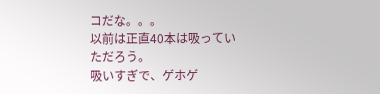コだな。。。
以前は正直40本は吸っていただろう。
吸いすぎで、ゲホゲ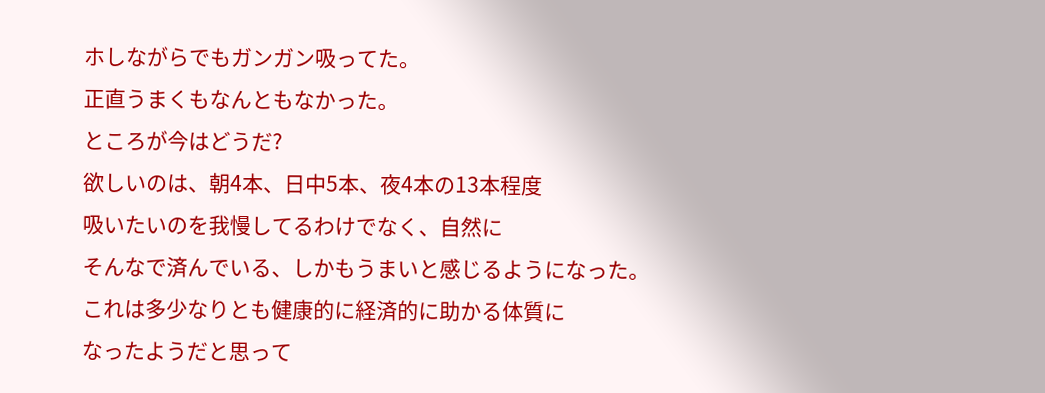ホしながらでもガンガン吸ってた。
正直うまくもなんともなかった。
ところが今はどうだ?
欲しいのは、朝4本、日中5本、夜4本の13本程度
吸いたいのを我慢してるわけでなく、自然に
そんなで済んでいる、しかもうまいと感じるようになった。
これは多少なりとも健康的に経済的に助かる体質に
なったようだと思って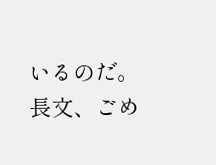いるのだ。
長文、ごめ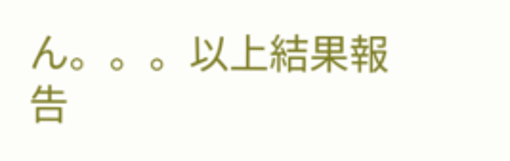ん。。。以上結果報告